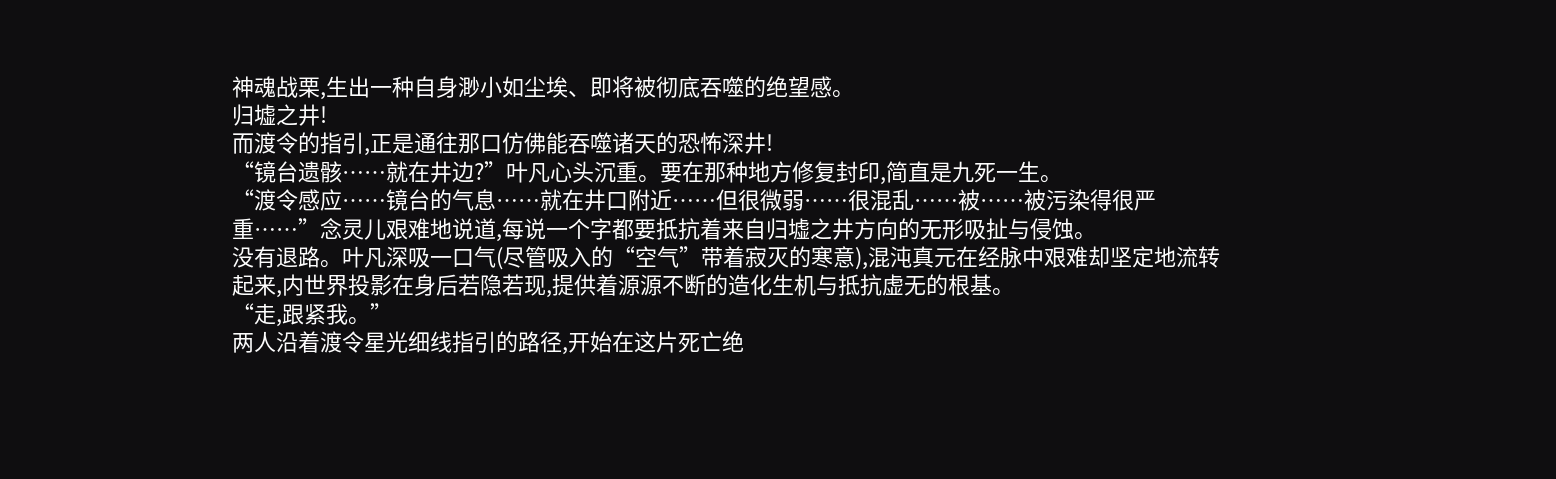神魂战栗,生出一种自身渺小如尘埃、即将被彻底吞噬的绝望感。
归墟之井!
而渡令的指引,正是通往那口仿佛能吞噬诸天的恐怖深井!
“镜台遗骸……就在井边?”叶凡心头沉重。要在那种地方修复封印,简直是九死一生。
“渡令感应……镜台的气息……就在井口附近……但很微弱……很混乱……被……被污染得很严重……”念灵儿艰难地说道,每说一个字都要抵抗着来自归墟之井方向的无形吸扯与侵蚀。
没有退路。叶凡深吸一口气(尽管吸入的“空气”带着寂灭的寒意),混沌真元在经脉中艰难却坚定地流转起来,内世界投影在身后若隐若现,提供着源源不断的造化生机与抵抗虚无的根基。
“走,跟紧我。”
两人沿着渡令星光细线指引的路径,开始在这片死亡绝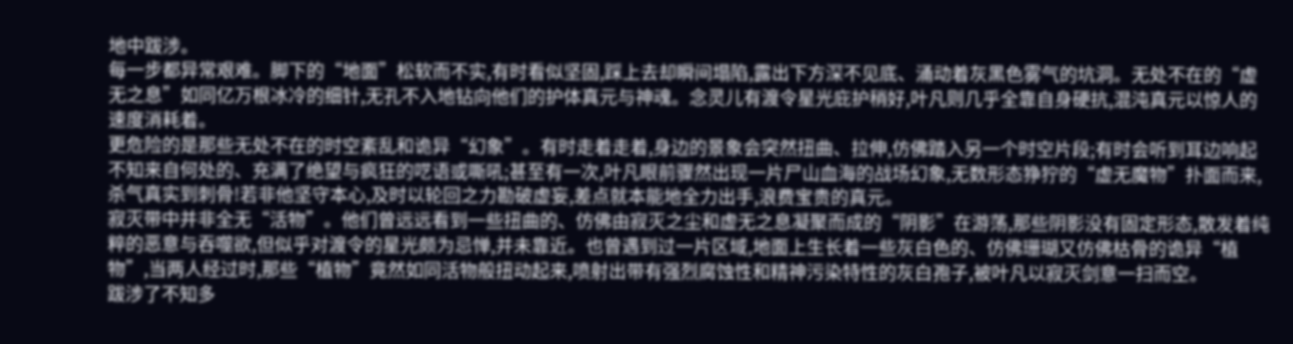地中跋涉。
每一步都异常艰难。脚下的“地面”松软而不实,有时看似坚固,踩上去却瞬间塌陷,露出下方深不见底、涌动着灰黑色雾气的坑洞。无处不在的“虚无之息”如同亿万根冰冷的细针,无孔不入地钻向他们的护体真元与神魂。念灵儿有渡令星光庇护稍好,叶凡则几乎全靠自身硬抗,混沌真元以惊人的速度消耗着。
更危险的是那些无处不在的时空紊乱和诡异“幻象”。有时走着走着,身边的景象会突然扭曲、拉伸,仿佛踏入另一个时空片段;有时会听到耳边响起不知来自何处的、充满了绝望与疯狂的呓语或嘶吼;甚至有一次,叶凡眼前骤然出现一片尸山血海的战场幻象,无数形态狰狞的“虚无魔物”扑面而来,杀气真实到刺骨!若非他坚守本心,及时以轮回之力勘破虚妄,差点就本能地全力出手,浪费宝贵的真元。
寂灭带中并非全无“活物”。他们曾远远看到一些扭曲的、仿佛由寂灭之尘和虚无之息凝聚而成的“阴影”在游荡,那些阴影没有固定形态,散发着纯粹的恶意与吞噬欲,但似乎对渡令的星光颇为忌惮,并未靠近。也曾遇到过一片区域,地面上生长着一些灰白色的、仿佛珊瑚又仿佛枯骨的诡异“植物”,当两人经过时,那些“植物”竟然如同活物般扭动起来,喷射出带有强烈腐蚀性和精神污染特性的灰白孢子,被叶凡以寂灭剑意一扫而空。
跋涉了不知多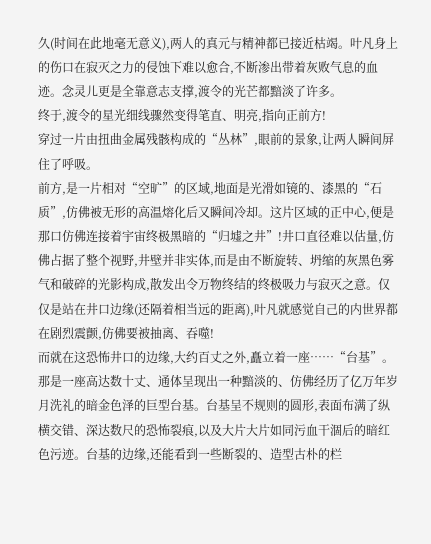久(时间在此地毫无意义),两人的真元与精神都已接近枯竭。叶凡身上的伤口在寂灭之力的侵蚀下难以愈合,不断渗出带着灰败气息的血迹。念灵儿更是全靠意志支撑,渡令的光芒都黯淡了许多。
终于,渡令的星光细线骤然变得笔直、明亮,指向正前方!
穿过一片由扭曲金属残骸构成的“丛林”,眼前的景象,让两人瞬间屏住了呼吸。
前方,是一片相对“空旷”的区域,地面是光滑如镜的、漆黑的“石质”,仿佛被无形的高温熔化后又瞬间冷却。这片区域的正中心,便是那口仿佛连接着宇宙终极黑暗的“归墟之井”!井口直径难以估量,仿佛占据了整个视野,井壁并非实体,而是由不断旋转、坍缩的灰黑色雾气和破碎的光影构成,散发出令万物终结的终极吸力与寂灭之意。仅仅是站在井口边缘(还隔着相当远的距离),叶凡就感觉自己的内世界都在剧烈震颤,仿佛要被抽离、吞噬!
而就在这恐怖井口的边缘,大约百丈之外,矗立着一座……“台基”。
那是一座高达数十丈、通体呈现出一种黯淡的、仿佛经历了亿万年岁月洗礼的暗金色泽的巨型台基。台基呈不规则的圆形,表面布满了纵横交错、深达数尺的恐怖裂痕,以及大片大片如同污血干涸后的暗红色污迹。台基的边缘,还能看到一些断裂的、造型古朴的栏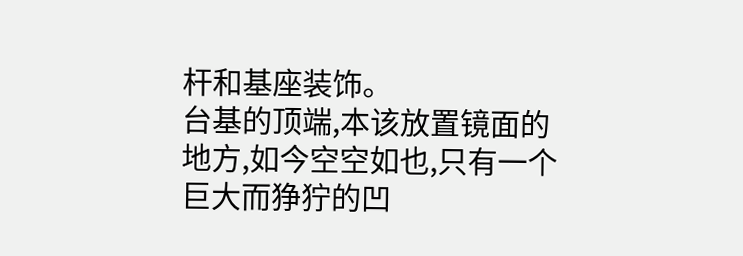杆和基座装饰。
台基的顶端,本该放置镜面的地方,如今空空如也,只有一个巨大而狰狞的凹